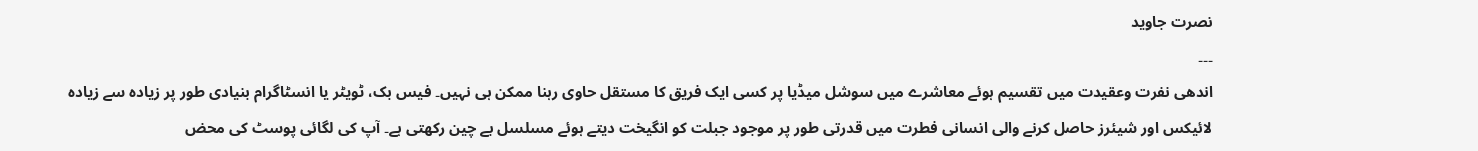نصرت جاوید
۔۔۔
اندھی نفرت وعقیدت میں تقسیم ہوئے معاشرے میں سوشل میڈیا پر کسی ایک فریق کا مستقل حاوی رہنا ممکن ہی نہیں۔ فیس بک، ٹویٹر یا انسٹاگرام بنیادی طور پر زیادہ سے زیادہ لائیکس اور شیئرز حاصل کرنے والی انسانی فطرت میں قدرتی طور پر موجود جبلت کو انگیخت دیتے ہوئے مسلسل بے چین رکھتی ہے۔ آپ کی لگائی پوسٹ کی محض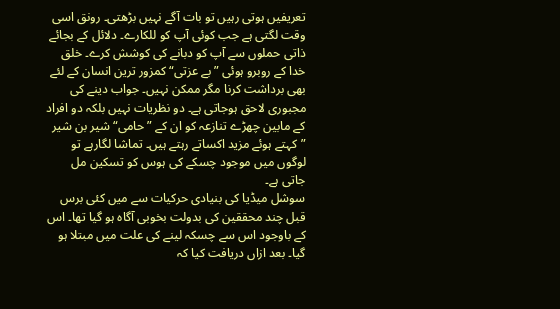تعریفیں ہوتی رہیں تو بات آگے نہیں بڑھتی۔ رونق اسی وقت لگتی ہے جب کوئی آپ کو للکارے۔ دلائل کے بجائے ذاتی حملوں سے آپ کو دبانے کی کوشش کرے۔ خلق خدا کے روبرو ہوئی ”بے عزتی“ کمزور ترین انسان کے لئے بھی برداشت کرنا مگر ممکن نہیں۔ جواب دینے کی مجبوری لاحق ہوجاتی ہے۔ دو نظریات نہیں بلکہ دو افراد کے مابین چھڑے تنازعہ کو ان کے ”حامی“ شیر بن شیر ”کہتے ہوئے مزید اکساتے رہتے ہیں۔ تماشا لگارہے تو لوگوں میں موجود چسکے کی ہوس کو تسکین مل جاتی ہے۔
سوشل میڈیا کی بنیادی حرکیات سے میں کئی برس قبل چند محققین کی بدولت بخوبی آگاہ ہو گیا تھا۔ اس کے باوجود اس سے چسکہ لینے کی علت میں مبتلا ہو گیا۔ بعد ازاں دریافت کیا کہ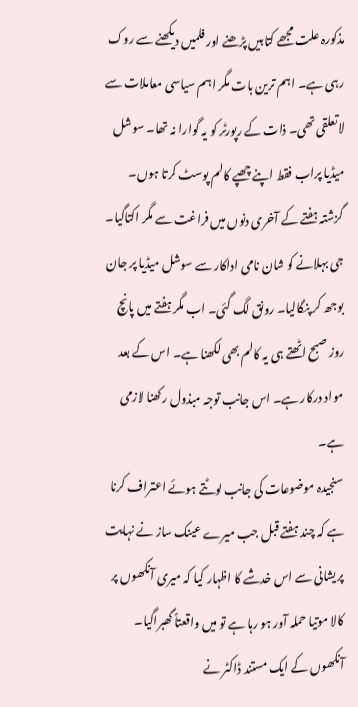مذکورہ علت مجھے کتابیں پڑھنے اور فلمیں دیکھنے سے روک رہی ہے۔ اہم ترین بات مگر اہم سیاسی معاملات سے لاتعلقی تھی۔ ذات کے رپورٹر کو یہ گوارا نہ تھا۔ سوشل میڈیا پراب فقط اپنے چھپے کالم پوسٹ کرتا ہوں۔ گزشتہ ہفتے کے آخری دنوں میں فراغت سے مگر اکتاگیا۔ جی بہلانے کو شان نامی اداکار سے سوشل میڈیا پر جان بوجھ کر پنگالیا۔ رونق لگ گئی۔ اب مگر ہفتے میں پانچ روز صبح اٹھتے ہی یہ کالم بھی لکھنا ہے۔ اس کے بعد مواد درکار ہے۔ اس جانب توجہ مبذول رکھنا لازمی ہے۔
سنجیدہ موضوعات کی جانب لوٹتے ہوئے اعتراف کرنا ہے کہ چند ہفتے قبل جب میرے عینک ساز نے نہایت پریشانی سے اس خدشے کا اظہار کیا کہ میری آنکھوں پر کالا موتیا حملہ آور ہو رہا ہے تو میں واقعتاً گھبراگیا۔ آنکھوں کے ایک مستند ڈاکٹر نے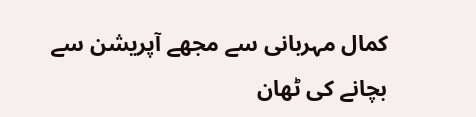کمال مہربانی سے مجھے آپریشن سے بچانے کی ٹھان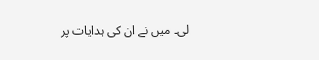لی۔ میں نے ان کی ہدایات پر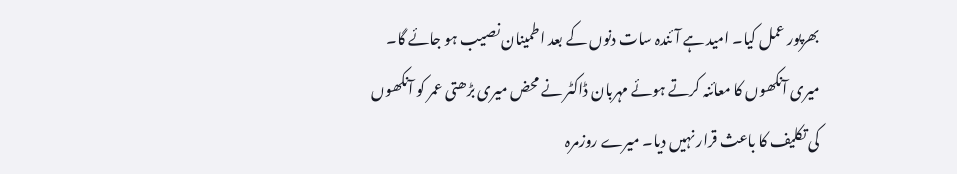بھرپور عمل کیا۔ امید ہے آئندہ سات دنوں کے بعد اطمینان نصیب ہو جائے گا۔
میری آنکھوں کا معائنہ کرتے ہوئے مہربان ڈاکٹر نے محض میری بڑھتی عمر کو آنکھوں کی تکلیف کا باعث قرار نہیں دیا۔ میرے روزمرہ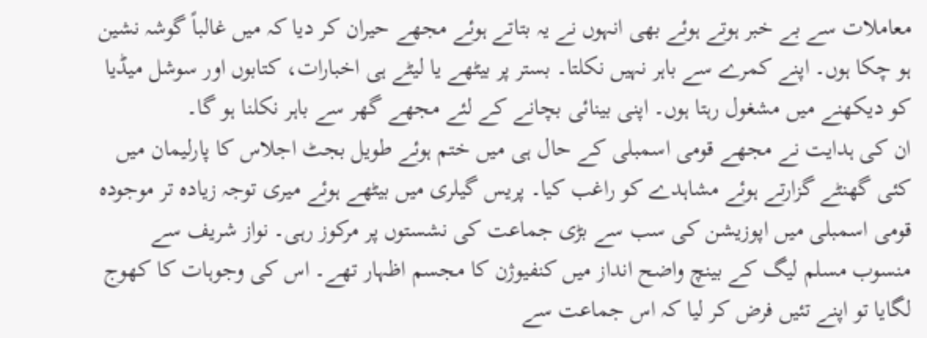معاملات سے بے خبر ہوتے ہوئے بھی انہوں نے یہ بتاتے ہوئے مجھے حیران کر دیا کہ میں غالباً گوشہ نشین ہو چکا ہوں۔ اپنے کمرے سے باہر نہیں نکلتا۔ بستر پر بیٹھے یا لیٹے ہی اخبارات، کتابوں اور سوشل میڈیا کو دیکھنے میں مشغول رہتا ہوں۔ اپنی بینائی بچانے کے لئے مجھے گھر سے باہر نکلنا ہو گا۔
ان کی ہدایت نے مجھے قومی اسمبلی کے حال ہی میں ختم ہوئے طویل بجٹ اجلاس کا پارلیمان میں کئی گھنٹے گزارتے ہوئے مشاہدے کو راغب کیا۔ پریس گیلری میں بیٹھے ہوئے میری توجہ زیادہ تر موجودہ قومی اسمبلی میں اپوزیشن کی سب سے بڑی جماعت کی نشستوں پر مرکوز رہی۔ نواز شریف سے منسوب مسلم لیگ کے بینچ واضح انداز میں کنفیوژن کا مجسم اظہار تھے۔ اس کی وجوہات کا کھوج لگایا تو اپنے تئیں فرض کر لیا کہ اس جماعت سے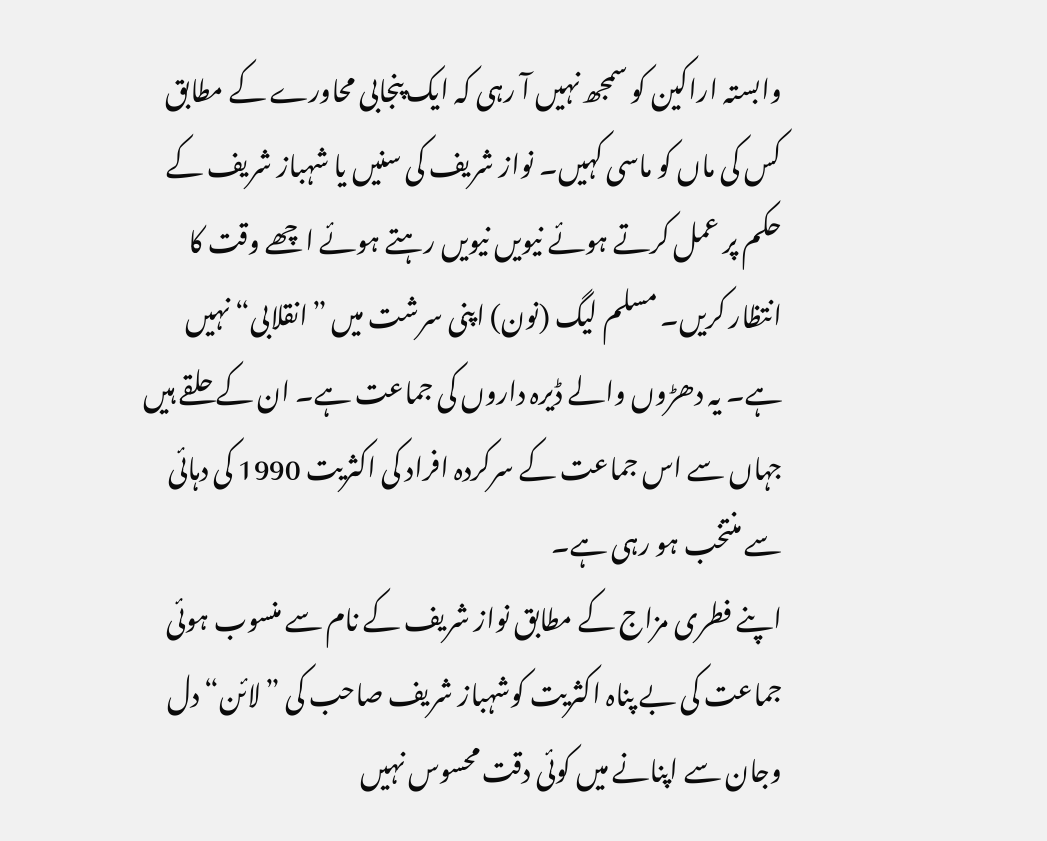وابستہ اراکین کو سمجھ نہیں آ رہی کہ ایک پنجابی محاورے کے مطابق کس کی ماں کو ماسی کہیں۔ نواز شریف کی سنیں یا شہباز شریف کے حکم پر عمل کرتے ہوئے نیویں نیویں رہتے ہوئے اچھے وقت کا انتظار کریں۔ مسلم لیگ (نون) اپنی سرشت میں ”انقلابی“ نہیں ہے۔ یہ دھڑوں والے ڈیرہ داروں کی جماعت ہے۔ ان کے حلقے ہیں جہاں سے اس جماعت کے سرکردہ افراد کی اکثریت 1990 کی دہائی سے منتخب ہو رہی ہے۔
اپنے فطری مزاج کے مطابق نواز شریف کے نام سے منسوب ہوئی جماعت کی بے پناہ اکثریت کوشہباز شریف صاحب کی ”لائن“ دل وجان سے اپنانے میں کوئی دقت محسوس نہیں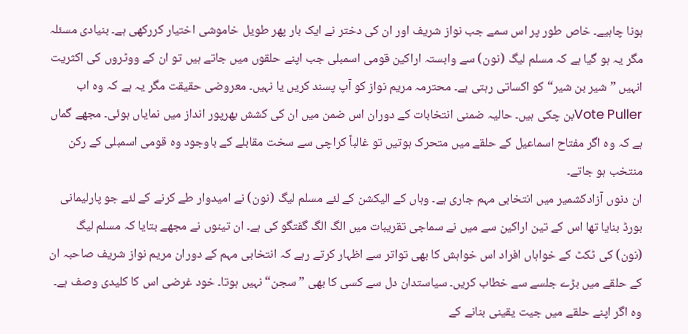ہونا چاہیے۔ خاص طور پر اس سمے جب نواز شریف اور ان کی دختر نے ایک بار پھر طویل خاموشی اختیار کررکھی ہے۔ بنیادی مسئلہ مگر یہ ہو گیا ہے کہ مسلم لیگ (نون) سے وابستہ اراکین قومی اسمبلی جب اپنے حلقوں میں جاتے ہیں تو ان کے ووٹروں کی اکثریت انہیں ”شیر بن شیر“ کو اکساتی رہتی ہے۔ محترمہ مریم نواز کو آپ پسند کریں یا نہیں۔ معروضی حقیقت مگر یہ ہے کہ وہ اب Vote Pullerبن چکی ہیں۔ حالیہ ضمنی انتخابات کے دوران اس ضمن میں ان کی کشش بھرپور انداز میں نمایاں ہوئی۔ مجھے گماں ہے کہ وہ اگر مفتاح اسماعیل کے حلقے میں متحرک ہوتیں تو غالباً کراچی سے سخت مقابلے کے باوجود وہ قومی اسمبلی کے رکن منتخب ہو جاتے۔
ان دنوں آزادکشمیر میں انتخابی مہم جاری ہے۔ وہاں کے الیکشن کے لئے مسلم لیگ (نون) نے امیدوار طے کرنے کے لئے جو پارلیمانی بورڈ بنایا تھا اس کے تین اراکین سے میں نے سماجی تقریبات میں الگ الگ گفتگو کی ہے۔ ان تینوں نے مجھے بتایا کہ مسلم لیگ (نون) کی ٹکٹ کے خواہاں افراد اس خواہش کا بھی تواتر سے اظہار کرتے رہے کہ انتخابی مہم کے دوران مریم نواز شریف صاحبہ ان کے حلقے میں بڑے جلسے سے خطاب کریں۔ سیاستدان دل سے کسی کا بھی ”سجن“ نہیں ہوتا۔ خود غرضی اس کا کلیدی وصف ہے۔ وہ اگر اپنے حلقے میں جیت یقینی بنانے کے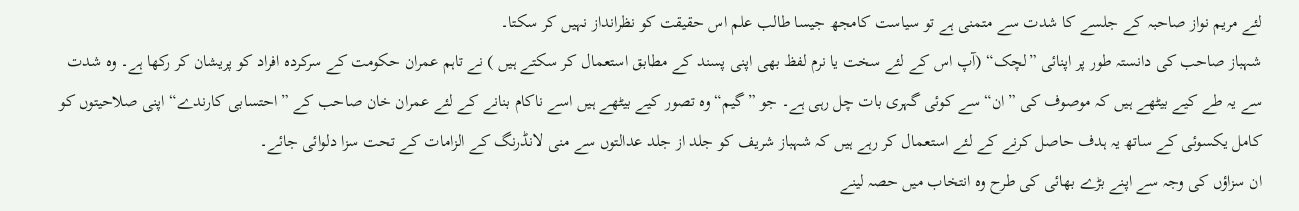لئے مریم نواز صاحبہ کے جلسے کا شدت سے متمنی ہے تو سیاست کامجھ جیسا طالب علم اس حقیقت کو نظرانداز نہیں کر سکتا۔
شہباز صاحب کی دانستہ طور پر اپنائی ”لچک“ (آپ اس کے لئے سخت یا نرم لفظ بھی اپنی پسند کے مطابق استعمال کر سکتے ہیں ) نے تاہم عمران حکومت کے سرکردہ افراد کو پریشان کر رکھا ہے۔ وہ شدت سے یہ طے کیے بیٹھے ہیں کہ موصوف کی ”ان“ سے کوئی گہری بات چل رہی ہے۔ جو ”گیم“ وہ تصور کیے بیٹھے ہیں اسے ناکام بنانے کے لئے عمران خان صاحب کے ”احتسابی کارندے“ اپنی صلاحیتوں کو کامل یکسوئی کے ساتھ یہ ہدف حاصل کرنے کے لئے استعمال کر رہے ہیں کہ شہباز شریف کو جلد از جلد عدالتوں سے منی لانڈرنگ کے الزامات کے تحت سزا دلوائی جائے۔
ان سزاؤں کی وجہ سے اپنے بڑے بھائی کی طرح وہ انتخاب میں حصہ لینے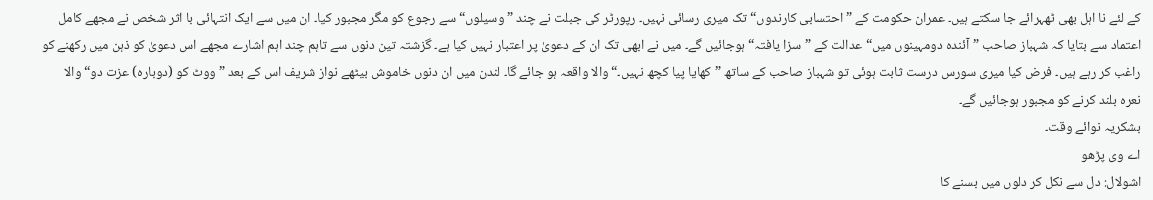کے لئے نا اہل بھی ٹھہرائے جا سکتے ہیں۔ عمران حکومت کے ”احتسابی کارندوں“ تک میری رسائی نہیں۔ رپورٹر کی جبلت نے چند ”وسیلوں“ سے رجوع کو مگر مجبور کیا۔ ان میں سے ایک انتہائی با اثر شخص نے مجھے کامل اعتماد سے بتایا کہ شہباز صاحب ”آئندہ دومہینوں میں“ عدالت کے ”سزا یافتہ“ ہوجائیں گے۔ میں نے ابھی تک ان کے دعویٰ پر اعتبار نہیں کیا ہے۔ گزشتہ تین دنوں سے تاہم چند اہم اشارے مجھے اس دعویٰ کو ذہن میں رکھنے کو راغب کر رہے ہیں۔ فرض کیا میری سورس درست ثابت ہوئی تو شہباز صاحب کے ساتھ ”کھایا پیا کچھ نہیں۔“ والا واقعہ ہو جائے گا۔ لندن میں ان دنوں خاموش بیٹھے نواز شریف اس کے بعد ”ووٹ کو (دوبارہ) عزت دو“ والا نعرہ بلند کرنے کو مجبور ہوجائیں گے۔
بشکریہ نوائے وقت۔
اے وی پڑھو
اشولال: دل سے نکل کر دلوں میں بسنے کا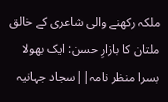ملکہ رکھنے والی شاعری کے خالق
ملتان کا بازارِ حسن: ایک بھولا بسرا منظر نامہ||سجاد جہانیہ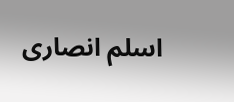اسلم انصاری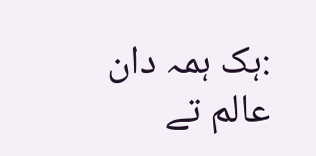:ہک ہمہ دان عالم تے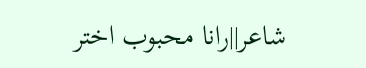شاعر||رانا محبوب اختر